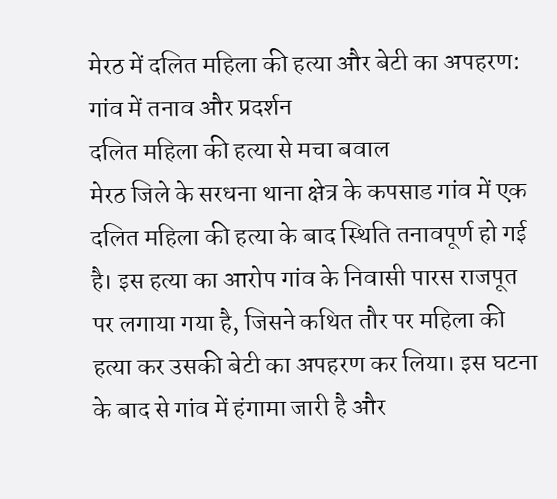मेरठ में दलित महिला की हत्या और बेटी का अपहरण: गांव में तनाव और प्रदर्शन
दलित महिला की हत्या से मचा बवाल
मेरठ जिले के सरधना थाना क्षेत्र के कपसाड गांव में एक दलित महिला की हत्या के बाद स्थिति तनावपूर्ण हो गई है। इस हत्या का आरोप गांव के निवासी पारस राजपूत पर लगाया गया है, जिसने कथित तौर पर महिला की हत्या कर उसकी बेटी का अपहरण कर लिया। इस घटना के बाद से गांव में हंगामा जारी है और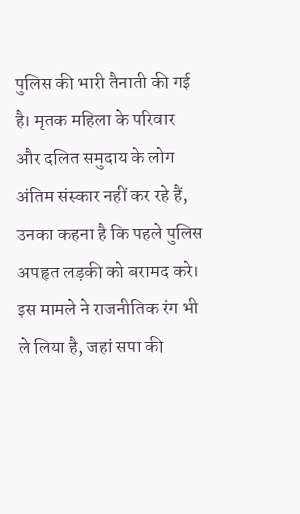पुलिस की भारी तैनाती की गई है। मृतक महिला के परिवार और दलित समुदाय के लोग अंतिम संस्कार नहीं कर रहे हैं, उनका कहना है कि पहले पुलिस अपहृत लड़की को बरामद करे। इस मामले ने राजनीतिक रंग भी ले लिया है, जहां सपा की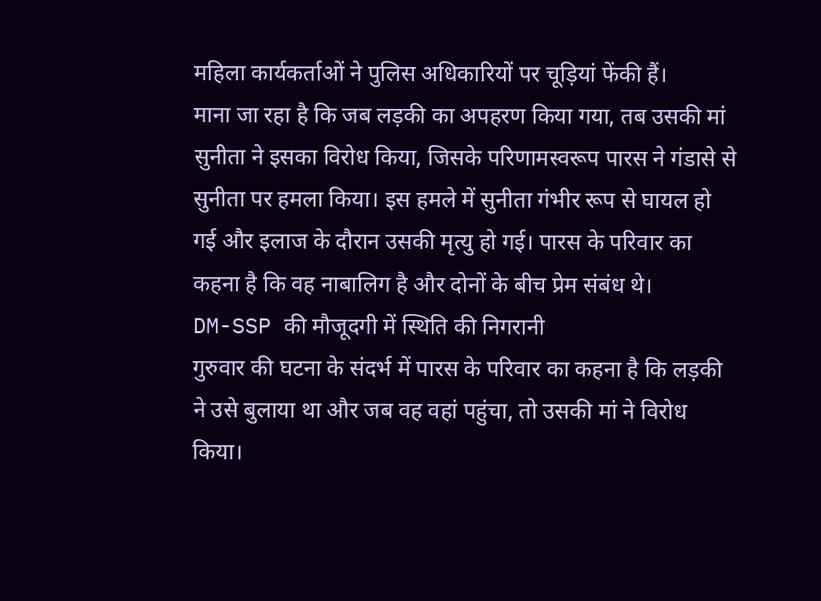महिला कार्यकर्ताओं ने पुलिस अधिकारियों पर चूड़ियां फेंकी हैं।
माना जा रहा है कि जब लड़की का अपहरण किया गया, तब उसकी मां सुनीता ने इसका विरोध किया, जिसके परिणामस्वरूप पारस ने गंडासे से सुनीता पर हमला किया। इस हमले में सुनीता गंभीर रूप से घायल हो गई और इलाज के दौरान उसकी मृत्यु हो गई। पारस के परिवार का कहना है कि वह नाबालिग है और दोनों के बीच प्रेम संबंध थे।
DM-SSP की मौजूदगी में स्थिति की निगरानी
गुरुवार की घटना के संदर्भ में पारस के परिवार का कहना है कि लड़की ने उसे बुलाया था और जब वह वहां पहुंचा, तो उसकी मां ने विरोध किया।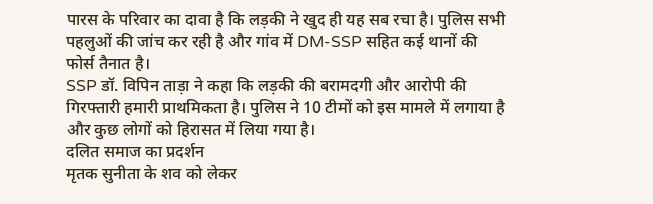पारस के परिवार का दावा है कि लड़की ने खुद ही यह सब रचा है। पुलिस सभी पहलुओं की जांच कर रही है और गांव में DM-SSP सहित कई थानों की फोर्स तैनात है।
SSP डॉ. विपिन ताड़ा ने कहा कि लड़की की बरामदगी और आरोपी की गिरफ्तारी हमारी प्राथमिकता है। पुलिस ने 10 टीमों को इस मामले में लगाया है और कुछ लोगों को हिरासत में लिया गया है।
दलित समाज का प्रदर्शन
मृतक सुनीता के शव को लेकर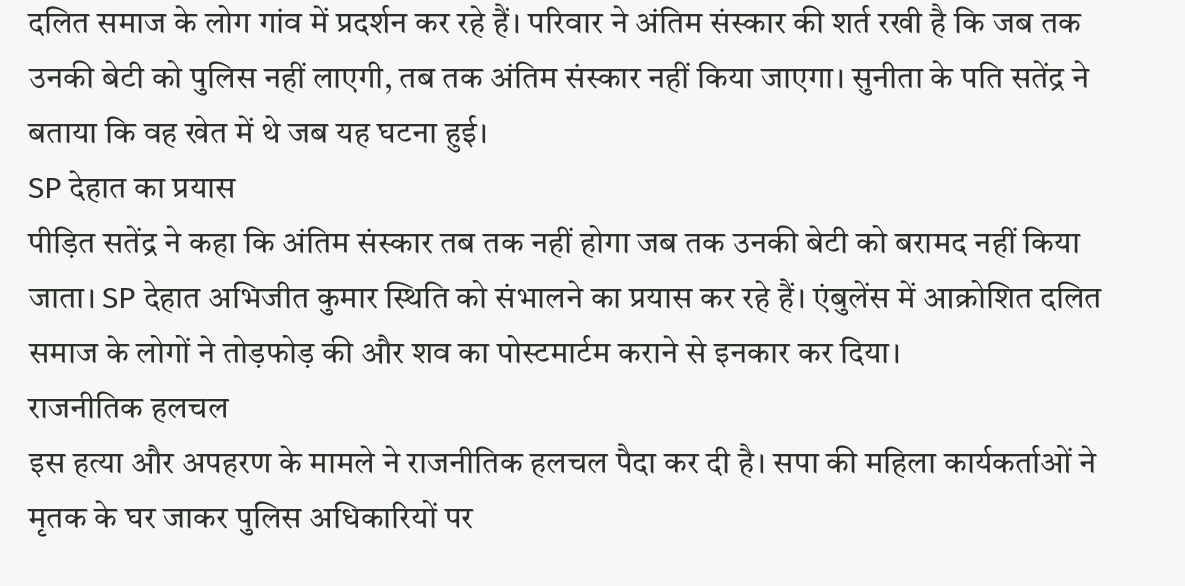दलित समाज के लोग गांव में प्रदर्शन कर रहे हैं। परिवार ने अंतिम संस्कार की शर्त रखी है कि जब तक उनकी बेटी को पुलिस नहीं लाएगी, तब तक अंतिम संस्कार नहीं किया जाएगा। सुनीता के पति सतेंद्र ने बताया कि वह खेत में थे जब यह घटना हुई।
SP देहात का प्रयास
पीड़ित सतेंद्र ने कहा कि अंतिम संस्कार तब तक नहीं होगा जब तक उनकी बेटी को बरामद नहीं किया जाता। SP देहात अभिजीत कुमार स्थिति को संभालने का प्रयास कर रहे हैं। एंबुलेंस में आक्रोशित दलित समाज के लोगों ने तोड़फोड़ की और शव का पोस्टमार्टम कराने से इनकार कर दिया।
राजनीतिक हलचल
इस हत्या और अपहरण के मामले ने राजनीतिक हलचल पैदा कर दी है। सपा की महिला कार्यकर्ताओं ने मृतक के घर जाकर पुलिस अधिकारियों पर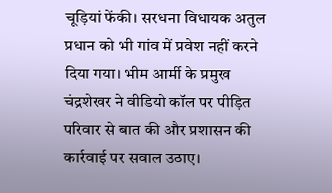चूड़ियां फेंकी। सरधना विधायक अतुल प्रधान को भी गांव में प्रवेश नहीं करने दिया गया। भीम आर्मी के प्रमुख चंद्रशेखर ने वीडियो कॉल पर पीड़ित परिवार से बात की और प्रशासन की कार्रवाई पर सवाल उठाए।